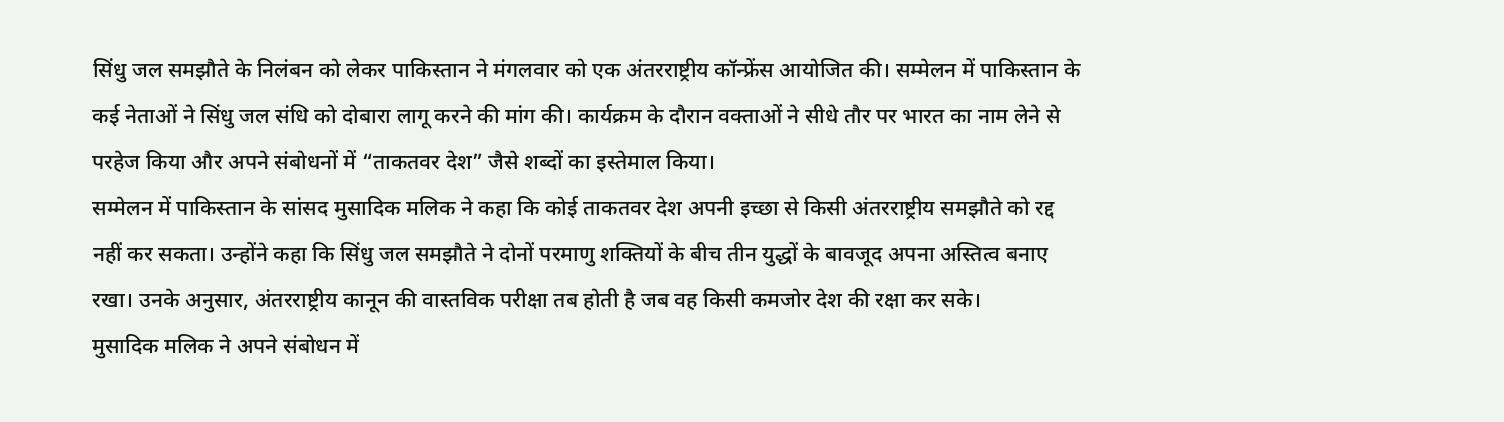सिंधु जल समझौते के निलंबन को लेकर पाकिस्तान ने मंगलवार को एक अंतरराष्ट्रीय कॉन्फ्रेंस आयोजित की। सम्मेलन में पाकिस्तान के कई नेताओं ने सिंधु जल संधि को दोबारा लागू करने की मांग की। कार्यक्रम के दौरान वक्ताओं ने सीधे तौर पर भारत का नाम लेने से परहेज किया और अपने संबोधनों में “ताकतवर देश” जैसे शब्दों का इस्तेमाल किया।
सम्मेलन में पाकिस्तान के सांसद मुसादिक मलिक ने कहा कि कोई ताकतवर देश अपनी इच्छा से किसी अंतरराष्ट्रीय समझौते को रद्द नहीं कर सकता। उन्होंने कहा कि सिंधु जल समझौते ने दोनों परमाणु शक्तियों के बीच तीन युद्धों के बावजूद अपना अस्तित्व बनाए रखा। उनके अनुसार, अंतरराष्ट्रीय कानून की वास्तविक परीक्षा तब होती है जब वह किसी कमजोर देश की रक्षा कर सके।
मुसादिक मलिक ने अपने संबोधन में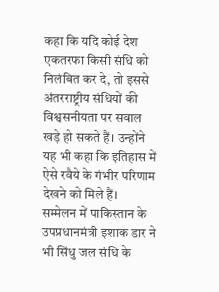कहा कि यदि कोई देश एकतरफा किसी संधि को निलंबित कर दे, तो इससे अंतरराष्ट्रीय संधियों की विश्वसनीयता पर सवाल खड़े हो सकते हैं। उन्होंने यह भी कहा कि इतिहास में ऐसे रवैये के गंभीर परिणाम देखने को मिले हैं।
सम्मेलन में पाकिस्तान के उपप्रधानमंत्री इशाक डार ने भी सिंधु जल संधि के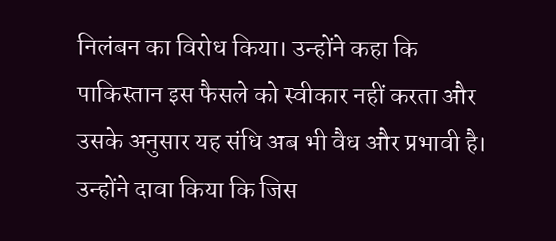निलंबन का विरोध किया। उन्होंने कहा कि पाकिस्तान इस फैसले को स्वीकार नहीं करता और उसके अनुसार यह संधि अब भी वैध और प्रभावी है। उन्होंने दावा किया कि जिस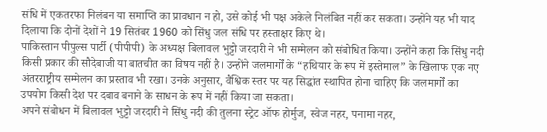संधि में एकतरफा निलंबन या समाप्ति का प्रावधान न हो, उसे कोई भी पक्ष अकेले निलंबित नहीं कर सकता। उन्होंने यह भी याद दिलाया कि दोनों देशों ने 19 सितंबर 1960 को सिंधु जल संधि पर हस्ताक्षर किए थे।
पाकिस्तान पीपुल्स पार्टी (पीपीपी) के अध्यक्ष बिलावल भुट्टो जरदारी ने भी सम्मेलन को संबोधित किया। उन्होंने कहा कि सिंधु नदी किसी प्रकार की सौदेबाजी या बातचीत का विषय नहीं है। उन्होंने जलमार्गों के “हथियार के रूप में इस्तेमाल” के खिलाफ एक नए अंतरराष्ट्रीय सम्मेलन का प्रस्ताव भी रखा। उनके अनुसार, वैश्विक स्तर पर यह सिद्धांत स्थापित होना चाहिए कि जलमार्गों का उपयोग किसी देश पर दबाव बनाने के साधन के रूप में नहीं किया जा सकता।
अपने संबोधन में बिलावल भुट्टो जरदारी ने सिंधु नदी की तुलना स्ट्रेट ऑफ होर्मुज, स्वेज नहर, पनामा नहर,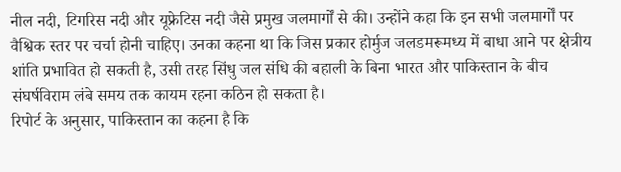नील नदी, टिगरिस नदी और यूफ्रेटिस नदी जैसे प्रमुख जलमार्गों से की। उन्होंने कहा कि इन सभी जलमार्गों पर वैश्विक स्तर पर चर्चा होनी चाहिए। उनका कहना था कि जिस प्रकार होर्मुज जलडमरूमध्य में बाधा आने पर क्षेत्रीय शांति प्रभावित हो सकती है, उसी तरह सिंधु जल संधि की बहाली के बिना भारत और पाकिस्तान के बीच संघर्षविराम लंबे समय तक कायम रहना कठिन हो सकता है।
रिपोर्ट के अनुसार, पाकिस्तान का कहना है कि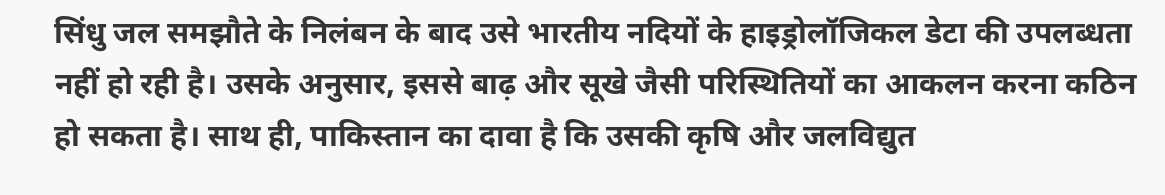सिंधु जल समझौते के निलंबन के बाद उसे भारतीय नदियों के हाइड्रोलॉजिकल डेटा की उपलब्धता नहीं हो रही है। उसके अनुसार, इससे बाढ़ और सूखे जैसी परिस्थितियों का आकलन करना कठिन हो सकता है। साथ ही, पाकिस्तान का दावा है कि उसकी कृषि और जलविद्युत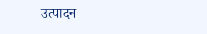उत्पादन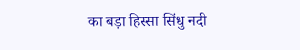का बड़ा हिस्सा सिंधु नदी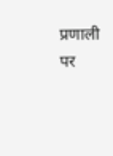प्रणाली पर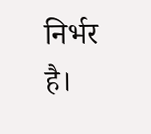निर्भर है।